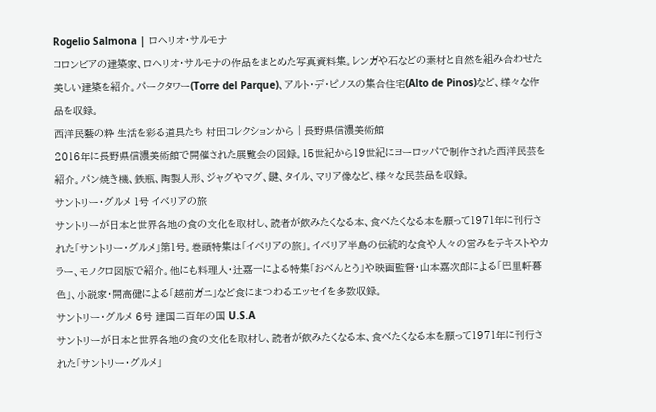Rogelio Salmona | ロヘリオ・サルモナ
コロンビアの建築家、ロヘリオ・サルモナの作品をまとめた写真資料集。レンガや石などの素材と自然を組み合わせた美しい建築を紹介。パークタワー(Torre del Parque)、アルト・デ・ピノスの集合住宅(Alto de Pinos)など、様々な作品を収録。
西洋民藝の粋 生活を彩る道具たち 村田コレクションから | 長野県信濃美術館
2016年に長野県信濃美術館で開催された展覧会の図録。15世紀から19世紀にヨーロッパで制作された西洋民芸を紹介。パン焼き機、鉄瓶、陶製人形、ジャグやマグ、鍵、タイル、マリア像など、様々な民芸品を収録。
サントリー・グルメ 1号 イベリアの旅
サントリーが日本と世界各地の食の文化を取材し、読者が飲みたくなる本、食べたくなる本を願って1971年に刊行された「サントリー・グルメ」第1号。巻頭特集は「イベリアの旅」。イベリア半島の伝統的な食や人々の営みをテキストやカラー、モノクロ図版で紹介。他にも料理人・辻嘉一による特集「おべんとう」や映画監督・山本嘉次郎による「巴里軒暮色」、小説家・開高健による「越前ガニ」など食にまつわるエッセイを多数収録。
サントリー・グルメ 6号 建国二百年の国 U.S.A
サントリーが日本と世界各地の食の文化を取材し、読者が飲みたくなる本、食べたくなる本を願って1971年に刊行された「サントリー・グルメ」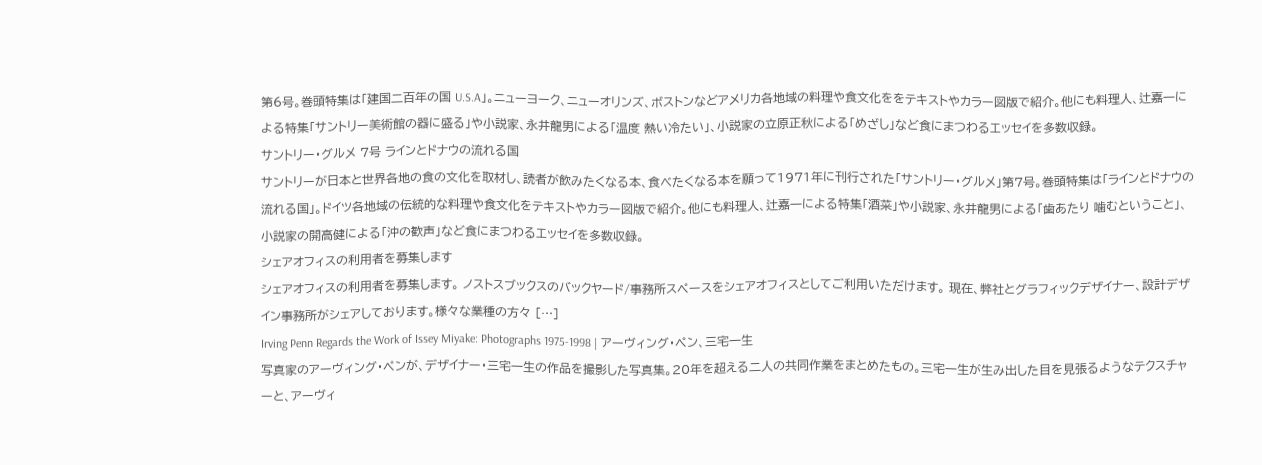第6号。巻頭特集は「建国二百年の国 U.S.A」。ニューヨーク、ニューオリンズ、ボストンなどアメリカ各地域の料理や食文化ををテキストやカラー図版で紹介。他にも料理人、辻嘉一による特集「サントリー美術館の器に盛る」や小説家、永井龍男による「温度 熱い冷たい」、小説家の立原正秋による「めざし」など食にまつわるエッセイを多数収録。
サントリー・グルメ 7号 ラインとドナウの流れる国
サントリーが日本と世界各地の食の文化を取材し、読者が飲みたくなる本、食べたくなる本を願って1971年に刊行された「サントリー・グルメ」第7号。巻頭特集は「ラインとドナウの流れる国」。ドイツ各地域の伝統的な料理や食文化をテキストやカラー図版で紹介。他にも料理人、辻嘉一による特集「酒菜」や小説家、永井龍男による「歯あたり 噛むということ」、小説家の開高健による「沖の歓声」など食にまつわるエッセイを多数収録。
シェアオフィスの利用者を募集します
シェアオフィスの利用者を募集します。 ノストスブックスのバックヤード/事務所スペースをシェアオフィスとしてご利用いただけます。 現在、弊社とグラフィックデザイナー、設計デザイン事務所がシェアしております。様々な業種の方々 […]
Irving Penn Regards the Work of Issey Miyake: Photographs 1975-1998 | アーヴィング・ペン、三宅一生
写真家のアーヴィング・ペンが、デザイナー・三宅一生の作品を撮影した写真集。20年を超える二人の共同作業をまとめたもの。三宅一生が生み出した目を見張るようなテクスチャーと、アーヴィ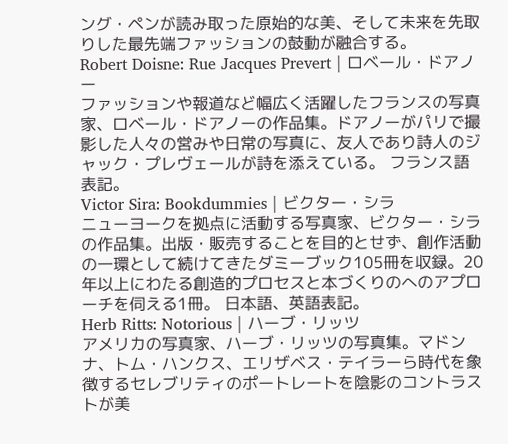ング・ペンが読み取った原始的な美、そして未来を先取りした最先端ファッションの鼓動が融合する。
Robert Doisne: Rue Jacques Prevert | ロベール・ドアノー
ファッションや報道など幅広く活躍したフランスの写真家、ロベール・ドアノーの作品集。ドアノーがパリで撮影した人々の営みや日常の写真に、友人であり詩人のジャック・プレヴェールが詩を添えている。 フランス語表記。
Victor Sira: Bookdummies | ビクター・シラ
ニューヨークを拠点に活動する写真家、ビクター・シラの作品集。出版・販売することを目的とせず、創作活動の一環として続けてきたダミーブック105冊を収録。20年以上にわたる創造的プロセスと本づくりのへのアプローチを伺える1冊。 日本語、英語表記。
Herb Ritts: Notorious | ハーブ・リッツ
アメリカの写真家、ハーブ・リッツの写真集。マドンナ、トム・ハンクス、エリザベス・テイラーら時代を象徴するセレブリティのポートレートを陰影のコントラストが美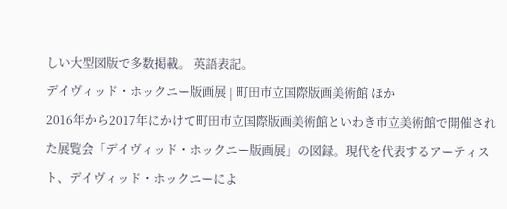しい大型図版で多数掲載。 英語表記。
デイヴィッド・ホックニー版画展 | 町田市立国際版画美術館 ほか
2016年から2017年にかけて町田市立国際版画美術館といわき市立美術館で開催された展覧会「デイヴィッド・ホックニー版画展」の図録。現代を代表するアーティスト、デイヴィッド・ホックニーによ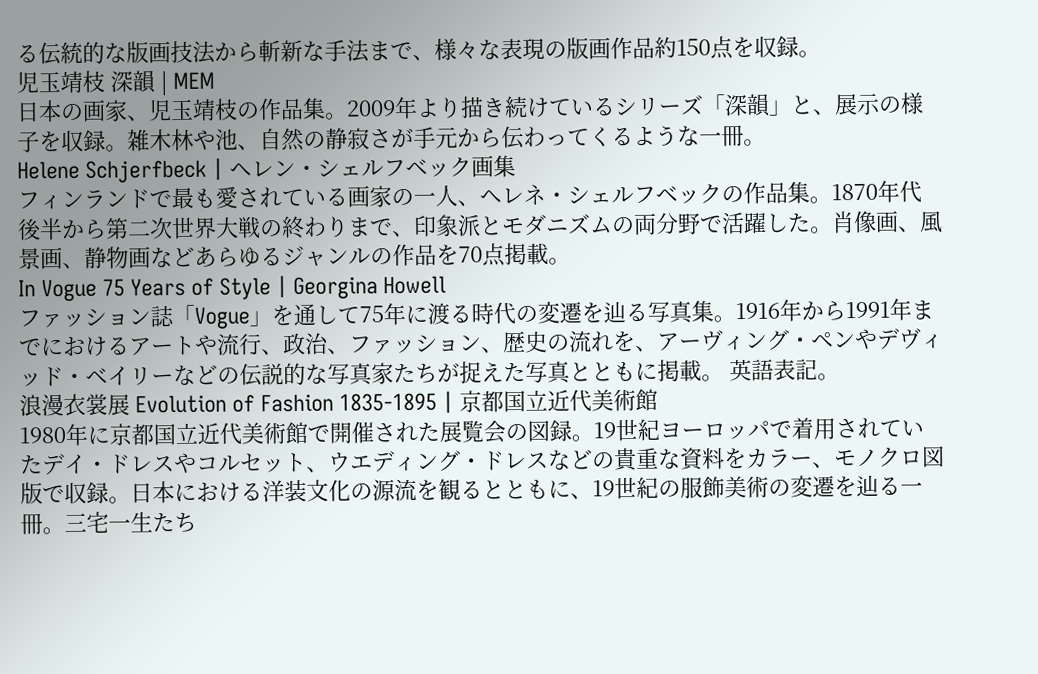る伝統的な版画技法から斬新な手法まで、様々な表現の版画作品約150点を収録。
児玉靖枝 深韻 | MEM
日本の画家、児玉靖枝の作品集。2009年より描き続けているシリーズ「深韻」と、展示の様子を収録。雑木林や池、自然の静寂さが手元から伝わってくるような一冊。
Helene Schjerfbeck | ヘレン・シェルフベック画集
フィンランドで最も愛されている画家の一人、ヘレネ・シェルフベックの作品集。1870年代後半から第二次世界大戦の終わりまで、印象派とモダニズムの両分野で活躍した。肖像画、風景画、静物画などあらゆるジャンルの作品を70点掲載。
In Vogue 75 Years of Style | Georgina Howell
ファッション誌「Vogue」を通して75年に渡る時代の変遷を辿る写真集。1916年から1991年までにおけるアートや流行、政治、ファッション、歴史の流れを、アーヴィング・ペンやデヴィッド・ベイリーなどの伝説的な写真家たちが捉えた写真とともに掲載。 英語表記。
浪漫衣裳展 Evolution of Fashion 1835-1895 | 京都国立近代美術館
1980年に京都国立近代美術館で開催された展覧会の図録。19世紀ヨーロッパで着用されていたデイ・ドレスやコルセット、ウエディング・ドレスなどの貴重な資料をカラー、モノクロ図版で収録。日本における洋装文化の源流を観るとともに、19世紀の服飾美術の変遷を辿る一冊。三宅一生たち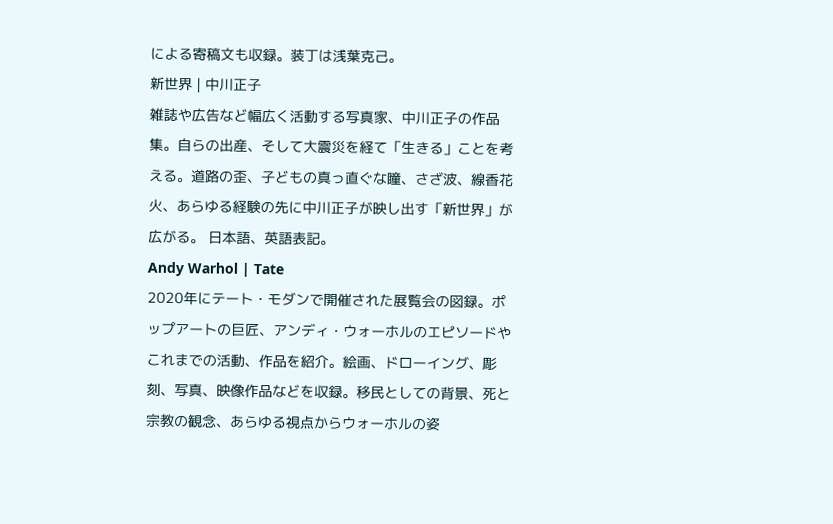による寄稿文も収録。装丁は浅葉克己。
新世界 | 中川正子
雑誌や広告など幅広く活動する写真家、中川正子の作品集。自らの出産、そして大震災を経て「生きる」ことを考える。道路の歪、子どもの真っ直ぐな瞳、さざ波、線香花火、あらゆる経験の先に中川正子が映し出す「新世界」が広がる。 日本語、英語表記。
Andy Warhol | Tate
2020年にテート・モダンで開催された展覧会の図録。ポップアートの巨匠、アンディ・ウォーホルのエピソードやこれまでの活動、作品を紹介。絵画、ドローイング、彫刻、写真、映像作品などを収録。移民としての背景、死と宗教の観念、あらゆる視点からウォーホルの姿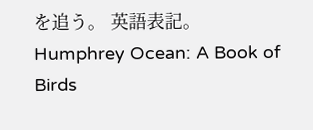を追う。 英語表記。
Humphrey Ocean: A Book of Birds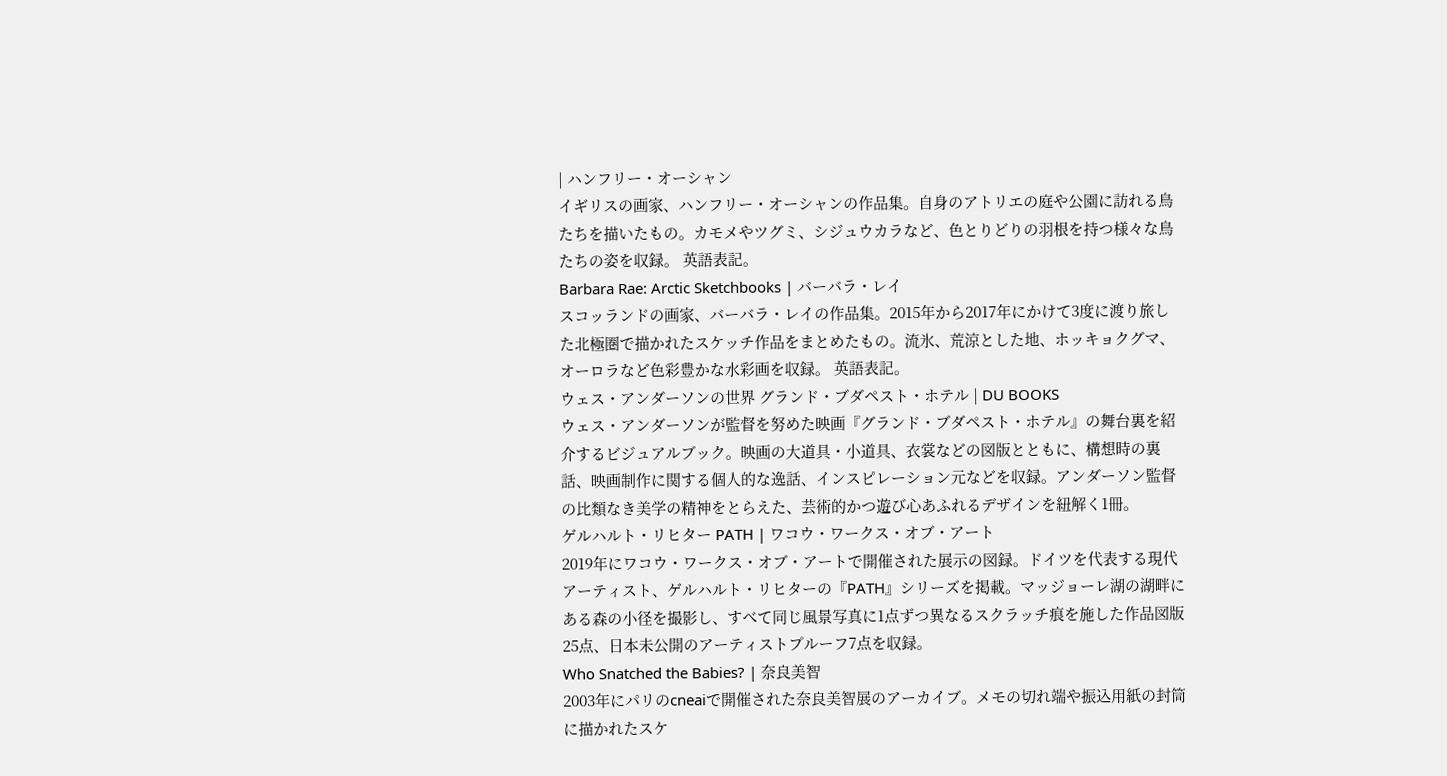| ハンフリー・オーシャン
イギリスの画家、ハンフリー・オーシャンの作品集。自身のアトリエの庭や公園に訪れる鳥たちを描いたもの。カモメやツグミ、シジュウカラなど、色とりどりの羽根を持つ様々な鳥たちの姿を収録。 英語表記。
Barbara Rae: Arctic Sketchbooks | バーバラ・レイ
スコッランドの画家、バーバラ・レイの作品集。2015年から2017年にかけて3度に渡り旅した北極圏で描かれたスケッチ作品をまとめたもの。流氷、荒涼とした地、ホッキョクグマ、オーロラなど色彩豊かな水彩画を収録。 英語表記。
ウェス・アンダーソンの世界 グランド・ブダペスト・ホテル | DU BOOKS
ウェス・アンダーソンが監督を努めた映画『グランド・ブダペスト・ホテル』の舞台裏を紹介するビジュアルブック。映画の大道具・小道具、衣裳などの図版とともに、構想時の裏話、映画制作に関する個人的な逸話、インスピレーション元などを収録。アンダーソン監督の比類なき美学の精神をとらえた、芸術的かつ遊び心あふれるデザインを紐解く1冊。
ゲルハルト・リヒター PATH | ワコウ・ワークス・オブ・アート
2019年にワコウ・ワークス・オブ・アートで開催された展示の図録。ドイツを代表する現代アーティスト、ゲルハルト・リヒターの『PATH』シリーズを掲載。マッジョーレ湖の湖畔にある森の小径を撮影し、すべて同じ風景写真に1点ずつ異なるスクラッチ痕を施した作品図版25点、日本未公開のアーティストプルーフ7点を収録。
Who Snatched the Babies? | 奈良美智
2003年にパリのcneaiで開催された奈良美智展のアーカイブ。メモの切れ端や振込用紙の封筒に描かれたスケ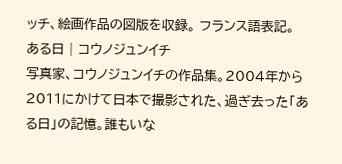ッチ、絵画作品の図版を収録。 フランス語表記。
ある日 | コウノジュンイチ
写真家、コウノジュンイチの作品集。2004年から2011にかけて日本で撮影された、過ぎ去った「ある日」の記憶。誰もいな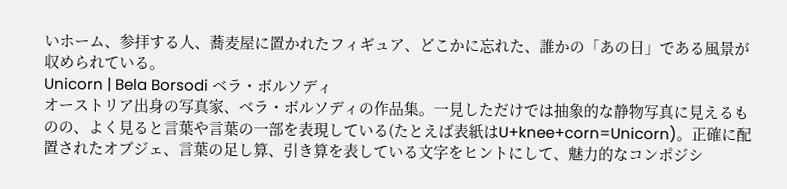いホーム、参拝する人、蕎麦屋に置かれたフィギュア、どこかに忘れた、誰かの「あの日」である風景が収められている。
Unicorn | Bela Borsodi ベラ・ボルソディ
オーストリア出身の写真家、ベラ・ボルソディの作品集。一見しただけでは抽象的な静物写真に見えるものの、よく見ると言葉や言葉の一部を表現している(たとえば表紙はU+knee+corn=Unicorn)。正確に配置されたオブジェ、言葉の足し算、引き算を表している文字をヒントにして、魅力的なコンポジシ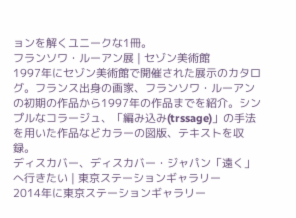ョンを解くユニークな1冊。
フランソワ・ルーアン展 | セゾン美術館
1997年にセゾン美術館で開催された展示のカタログ。フランス出身の画家、フランソワ・ルーアンの初期の作品から1997年の作品までを紹介。シンプルなコラージュ、「編み込み(trssage)」の手法を用いた作品などカラーの図版、テキストを収録。
ディスカバー、ディスカバー・ジャパン「遠く」へ行きたい | 東京ステーションギャラリー
2014年に東京ステーションギャラリー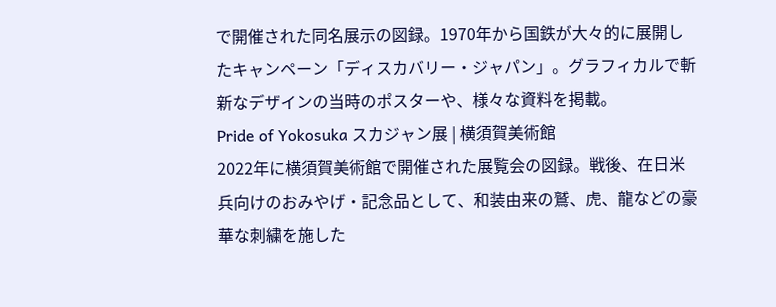で開催された同名展示の図録。1970年から国鉄が大々的に展開したキャンペーン「ディスカバリー・ジャパン」。グラフィカルで斬新なデザインの当時のポスターや、様々な資料を掲載。
Pride of Yokosuka スカジャン展 | 横須賀美術館
2022年に横須賀美術館で開催された展覧会の図録。戦後、在日米兵向けのおみやげ・記念品として、和装由来の鷲、虎、龍などの豪華な刺繍を施した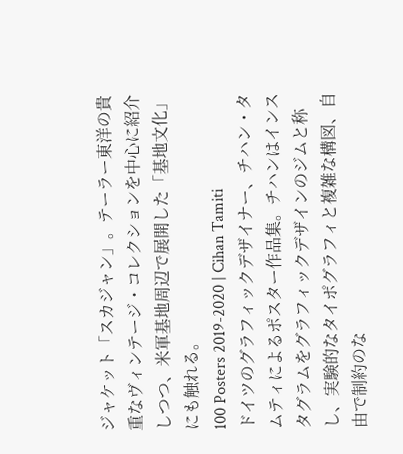ジャケット「スカジャン」。テーラー東洋の貴重なヴィンテージ・コレクションを中心に紹介しつつ、米軍基地周辺で展開した「基地文化」にも触れる。
100 Posters 2019-2020 | Cihan Tamiti
ドイツのグラフィックデザイナー、チハン・タムティによるポスター作品集。チハンはインスタグラムをグラフィックデザインのジムと称し、実験的なタイポグラフィと複雑な構図、自由で制約のな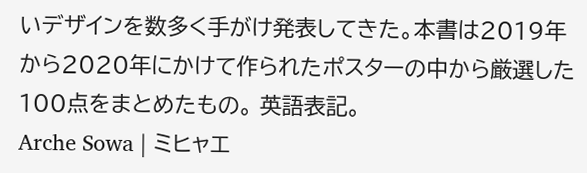いデザインを数多く手がけ発表してきた。本書は2019年から2020年にかけて作られたポスターの中から厳選した100点をまとめたもの。 英語表記。
Arche Sowa | ミヒャエ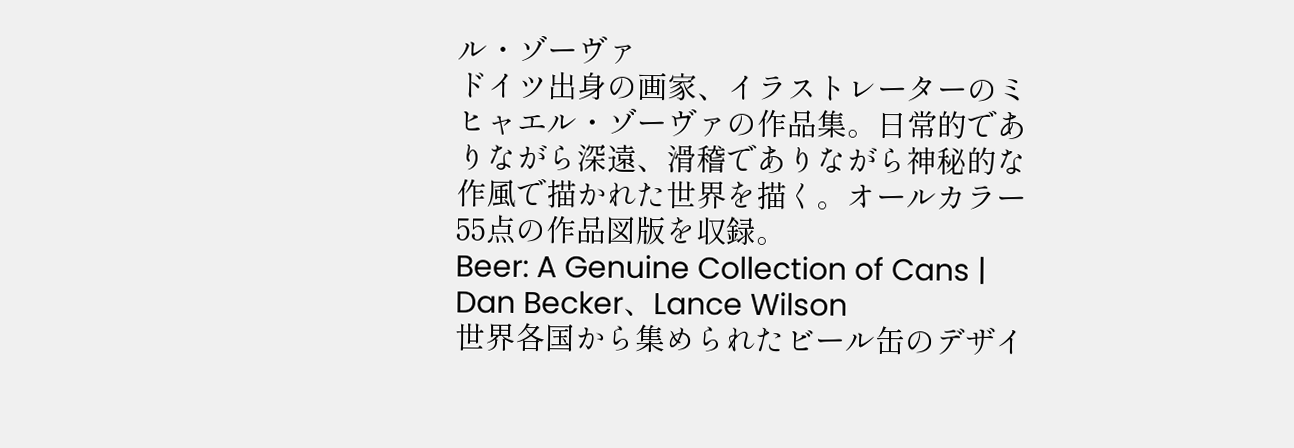ル・ゾーヴァ
ドイツ出身の画家、イラストレーターのミヒャエル・ゾーヴァの作品集。日常的でありながら深遠、滑稽でありながら神秘的な作風で描かれた世界を描く。オールカラー55点の作品図版を収録。
Beer: A Genuine Collection of Cans | Dan Becker、Lance Wilson
世界各国から集められたビール缶のデザイ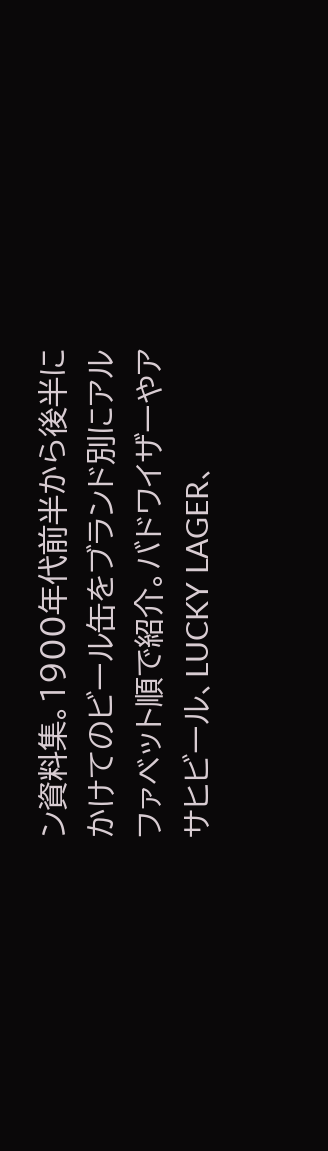ン資料集。1900年代前半から後半にかけてのビール缶をブランド別にアルファベット順で紹介。バドワイザーやアサヒビール、LUCKY LAGER、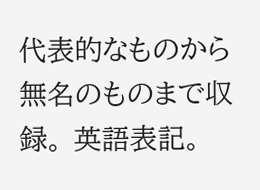代表的なものから無名のものまで収録。 英語表記。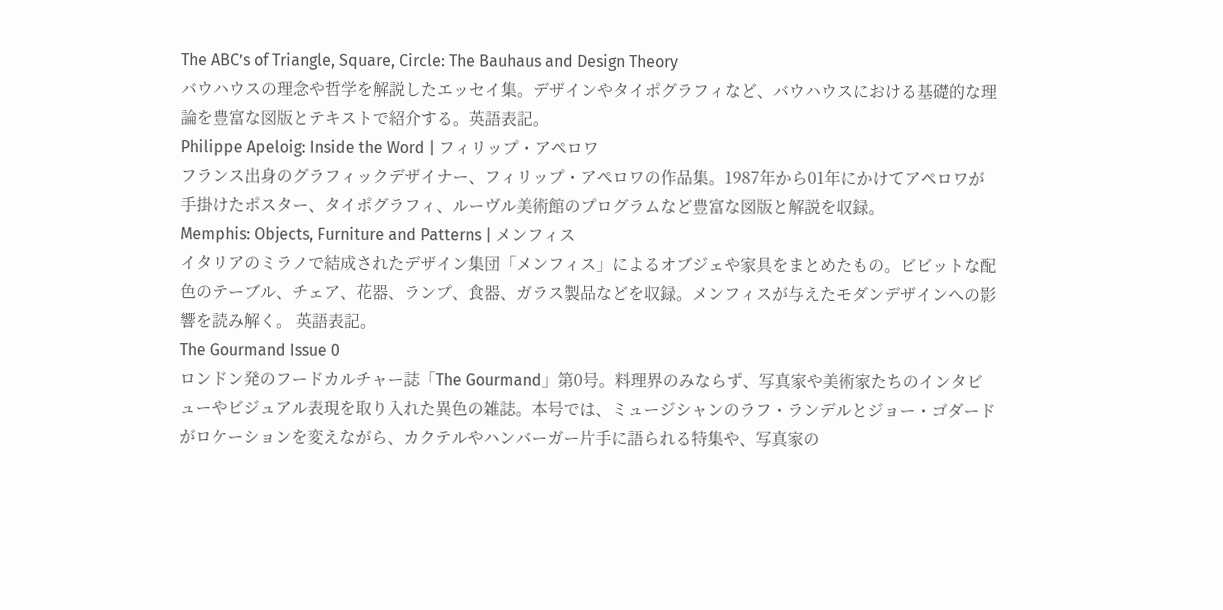The ABC’s of Triangle, Square, Circle: The Bauhaus and Design Theory
バウハウスの理念や哲学を解説したエッセイ集。デザインやタイポグラフィなど、バウハウスにおける基礎的な理論を豊富な図版とテキストで紹介する。英語表記。
Philippe Apeloig: Inside the Word | フィリップ・アペロワ
フランス出身のグラフィックデザイナー、フィリップ・アペロワの作品集。1987年から01年にかけてアペロワが手掛けたポスター、タイポグラフィ、ルーヴル美術館のプログラムなど豊富な図版と解説を収録。
Memphis: Objects, Furniture and Patterns | メンフィス
イタリアのミラノで結成されたデザイン集団「メンフィス」によるオブジェや家具をまとめたもの。ビビットな配色のテーブル、チェア、花器、ランプ、食器、ガラス製品などを収録。メンフィスが与えたモダンデザインへの影響を読み解く。 英語表記。
The Gourmand Issue 0
ロンドン発のフードカルチャー誌「The Gourmand」第0号。料理界のみならず、写真家や美術家たちのインタビューやビジュアル表現を取り入れた異色の雑誌。本号では、ミュージシャンのラフ・ランデルとジョー・ゴダードがロケーションを変えながら、カクテルやハンバーガー片手に語られる特集や、写真家の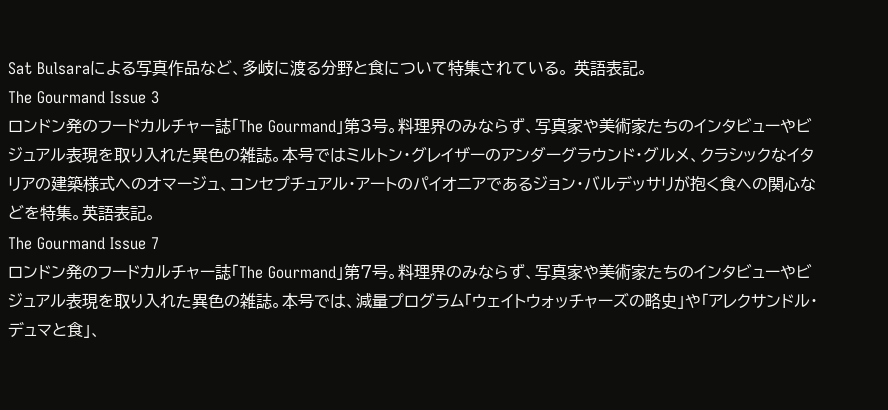Sat Bulsaraによる写真作品など、多岐に渡る分野と食について特集されている。 英語表記。
The Gourmand Issue 3
ロンドン発のフードカルチャー誌「The Gourmand」第3号。料理界のみならず、写真家や美術家たちのインタビューやビジュアル表現を取り入れた異色の雑誌。本号ではミルトン・グレイザーのアンダーグラウンド・グルメ、クラシックなイタリアの建築様式へのオマージュ、コンセプチュアル・アートのパイオニアであるジョン・バルデッサリが抱く食への関心などを特集。英語表記。
The Gourmand Issue 7
ロンドン発のフードカルチャー誌「The Gourmand」第7号。料理界のみならず、写真家や美術家たちのインタビューやビジュアル表現を取り入れた異色の雑誌。本号では、減量プログラム「ウェイトウォッチャーズの略史」や「アレクサンドル・デュマと食」、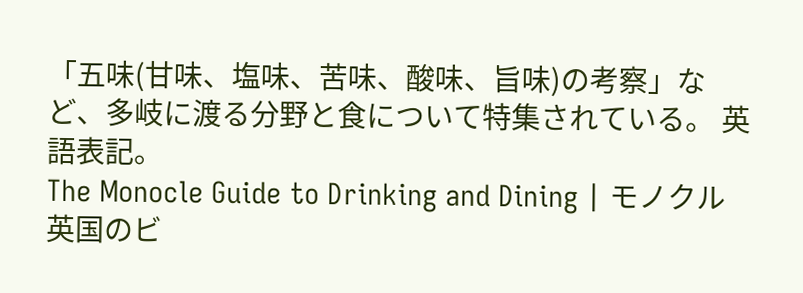「五味(甘味、塩味、苦味、酸味、旨味)の考察」など、多岐に渡る分野と食について特集されている。 英語表記。
The Monocle Guide to Drinking and Dining | モノクル
英国のビ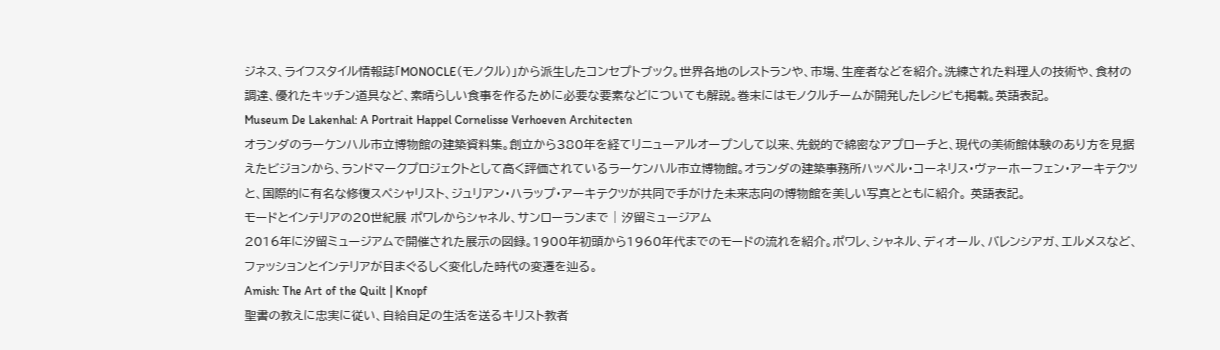ジネス、ライフスタイル情報誌「MONOCLE(モノクル)」から派生したコンセプトブック。世界各地のレストランや、市場、生産者などを紹介。洗練された料理人の技術や、食材の調達、優れたキッチン道具など、素晴らしい食事を作るために必要な要素などについても解説。巻末にはモノクルチームが開発したレシピも掲載。英語表記。
Museum De Lakenhal: A Portrait Happel Cornelisse Verhoeven Architecten
オランダのラーケンハル市立博物館の建築資料集。創立から380年を経てリニューアルオープンして以来、先鋭的で綿密なアプローチと、現代の美術館体験のあり方を見据えたビジョンから、ランドマークプロジェクトとして高く評価されているラーケンハル市立博物館。オランダの建築事務所ハッペル・コーネリス・ヴァーホーフェン・アーキテクツと、国際的に有名な修復スペシャリスト、ジュリアン・ハラップ・アーキテクツが共同で手がけた未来志向の博物館を美しい写真とともに紹介。 英語表記。
モードとインテリアの20世紀展 ポワレからシャネル、サンローランまで | 汐留ミュージアム
2016年に汐留ミュージアムで開催された展示の図録。1900年初頭から1960年代までのモードの流れを紹介。ポワレ、シャネル、ディオール、バレンシアガ、エルメスなど、ファッションとインテリアが目まぐるしく変化した時代の変遷を辿る。
Amish: The Art of the Quilt | Knopf
聖書の教えに忠実に従い、自給自足の生活を送るキリスト教者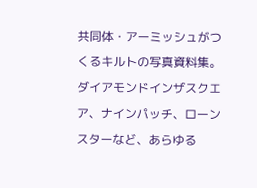共同体・アーミッシュがつくるキルトの写真資料集。ダイアモンドインザスクエア、ナインパッチ、ローンスターなど、あらゆる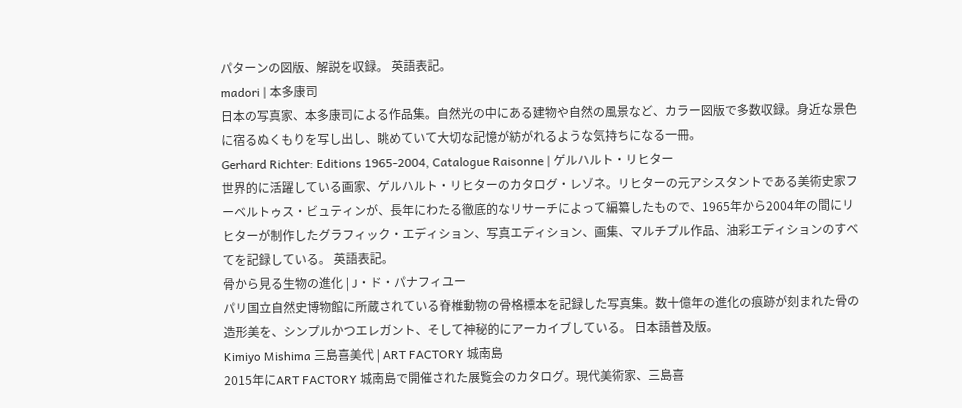パターンの図版、解説を収録。 英語表記。
madori | 本多康司
日本の写真家、本多康司による作品集。自然光の中にある建物や自然の風景など、カラー図版で多数収録。身近な景色に宿るぬくもりを写し出し、眺めていて大切な記憶が紡がれるような気持ちになる一冊。
Gerhard Richter: Editions 1965-2004, Catalogue Raisonne | ゲルハルト・リヒター
世界的に活躍している画家、ゲルハルト・リヒターのカタログ・レゾネ。リヒターの元アシスタントである美術史家フーベルトゥス・ビュティンが、長年にわたる徹底的なリサーチによって編纂したもので、1965年から2004年の間にリヒターが制作したグラフィック・エディション、写真エディション、画集、マルチプル作品、油彩エディションのすべてを記録している。 英語表記。
骨から見る生物の進化 | J・ド・パナフィユー
パリ国立自然史博物館に所蔵されている脊椎動物の骨格標本を記録した写真集。数十億年の進化の痕跡が刻まれた骨の造形美を、シンプルかつエレガント、そして神秘的にアーカイブしている。 日本語普及版。
Kimiyo Mishima 三島喜美代 | ART FACTORY 城南島
2015年にART FACTORY 城南島で開催された展覧会のカタログ。現代美術家、三島喜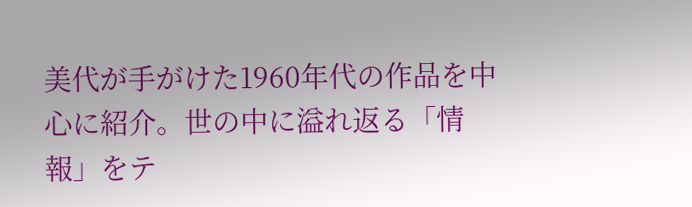美代が手がけた1960年代の作品を中心に紹介。世の中に溢れ返る「情報」をテ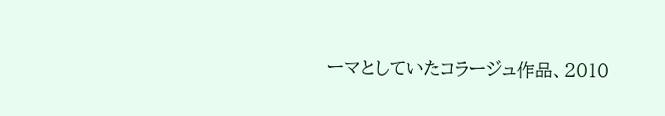ーマとしていたコラージュ作品、2010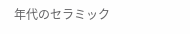年代のセラミック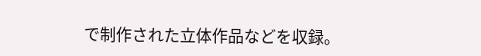で制作された立体作品などを収録。